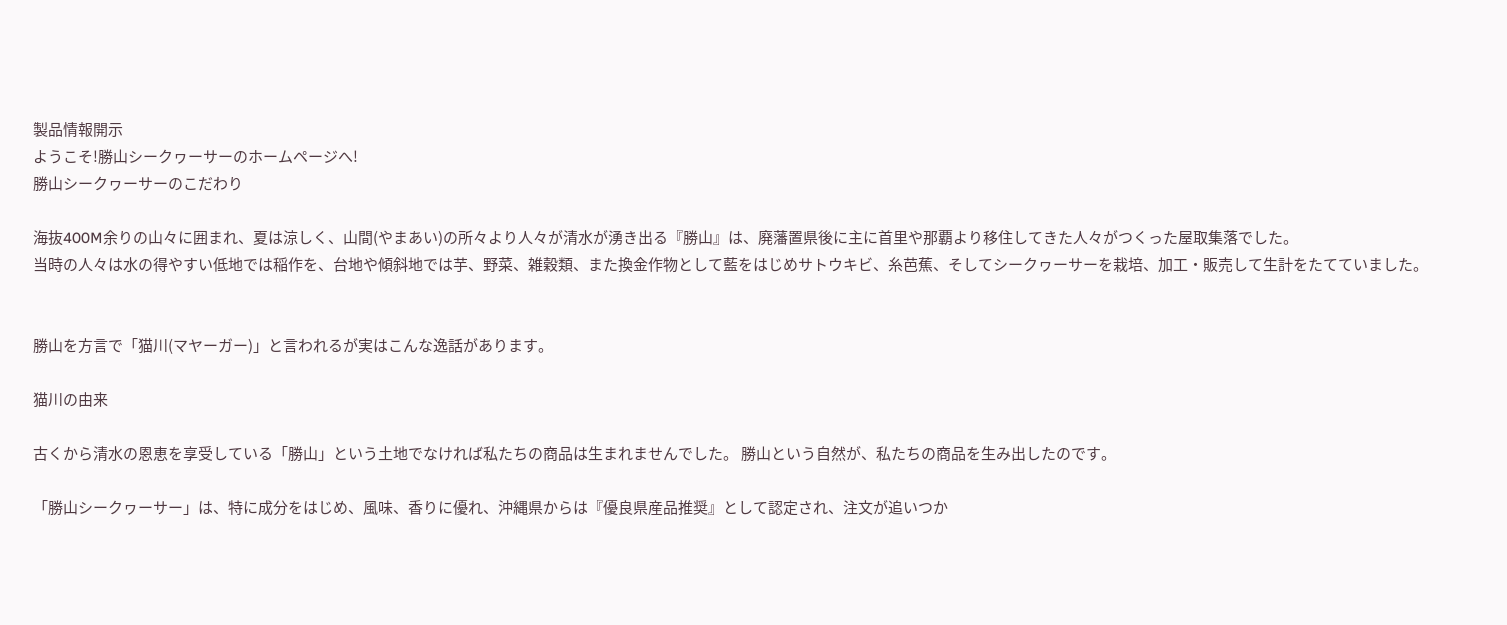製品情報開示
ようこそ!勝山シークヮーサーのホームページへ!
勝山シークヮーサーのこだわり

海抜400M余りの山々に囲まれ、夏は涼しく、山間(やまあい)の所々より人々が清水が湧き出る『勝山』は、廃藩置県後に主に首里や那覇より移住してきた人々がつくった屋取集落でした。
当時の人々は水の得やすい低地では稲作を、台地や傾斜地では芋、野菜、雑穀類、また換金作物として藍をはじめサトウキビ、糸芭蕉、そしてシークヮーサーを栽培、加工・販売して生計をたてていました。


勝山を方言で「猫川(マヤーガー)」と言われるが実はこんな逸話があります。

猫川の由来

古くから清水の恩恵を享受している「勝山」という土地でなければ私たちの商品は生まれませんでした。 勝山という自然が、私たちの商品を生み出したのです。

「勝山シークヮーサー」は、特に成分をはじめ、風味、香りに優れ、沖縄県からは『優良県産品推奨』として認定され、注文が追いつか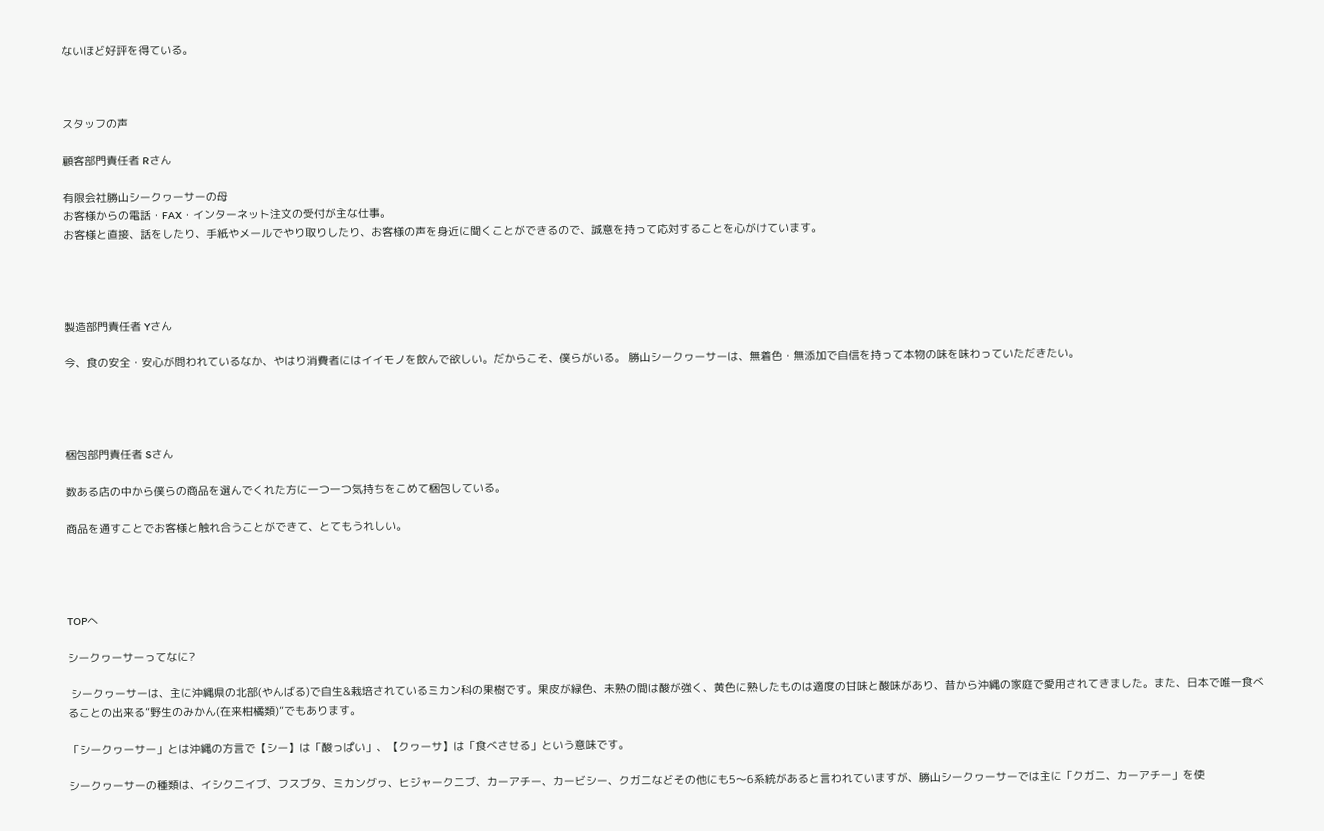ないほど好評を得ている。



スタッフの声

顧客部門責任者 Rさん

有限会社勝山シークヮーサーの母
お客様からの電話・FAX・インターネット注文の受付が主な仕事。
お客様と直接、話をしたり、手紙やメールでやり取りしたり、お客様の声を身近に聞くことができるので、誠意を持って応対することを心がけています。




製造部門責任者 Yさん

今、食の安全・安心が問われているなか、やはり消費者にはイイモノを飲んで欲しい。だからこそ、僕らがいる。 勝山シークヮーサーは、無着色・無添加で自信を持って本物の味を味わっていただきたい。




梱包部門責任者 Sさん

数ある店の中から僕らの商品を選んでくれた方に一つ一つ気持ちをこめて梱包している。

商品を通すことでお客様と触れ合うことができて、とてもうれしい。




TOPへ

シークヮーサーってなに?

 シークヮーサーは、主に沖縄県の北部(やんばる)で自生&栽培されているミカン科の果樹です。果皮が緑色、未熟の間は酸が強く、黄色に熟したものは適度の甘味と酸味があり、昔から沖縄の家庭で愛用されてきました。また、日本で唯一食べることの出来る”野生のみかん(在来柑橘類)”でもあります。

「シークヮーサー」とは沖縄の方言で【シー】は「酸っぱい」、【クヮーサ】は「食べさせる」という意味です。

シークヮーサーの種類は、イシクニイブ、フスブタ、ミカングヮ、ヒジャークニブ、カーアチー、カービシー、クガニなどその他にも5〜6系統があると言われていますが、勝山シークヮーサーでは主に「クガニ、カーアチー」を使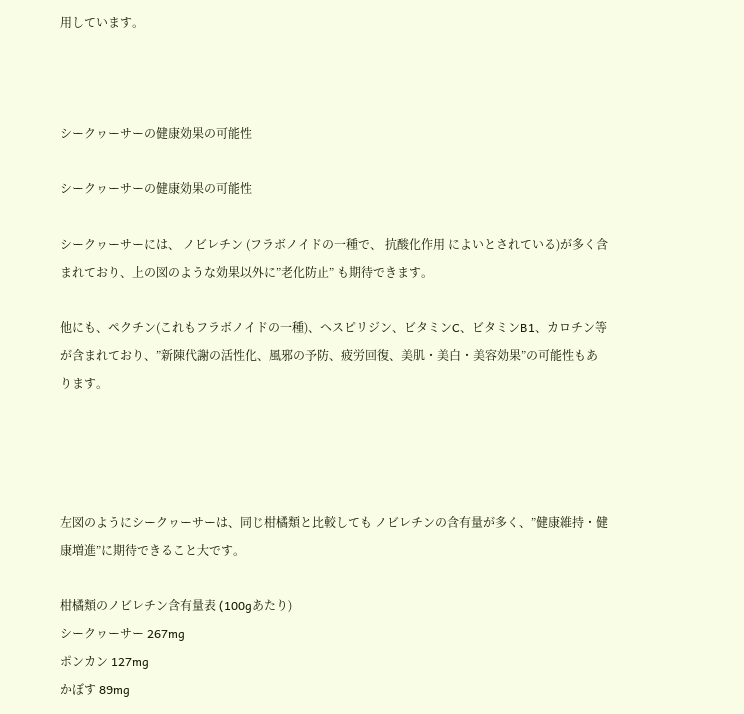用しています。



シークヮーサーの健康効果の可能性

シークヮーサーの健康効果の可能性

シークヮーサーには、 ノビレチン (フラボノイドの一種で、 抗酸化作用 によいとされている)が多く含まれており、上の図のような効果以外に”老化防止” も期待できます。

他にも、ペクチン(これもフラボノイドの一種)、ヘスピリジン、ビタミンC、ビタミンB1、カロチン等 が含まれており、”新陳代謝の活性化、風邪の予防、疲労回復、美肌・美白・美容効果”の可能性もあります。




左図のようにシークヮーサーは、同じ柑橘類と比較しても ノビレチンの含有量が多く、”健康維持・健康増進”に期待できること大です。

柑橘類のノビレチン含有量表 (100gあたり)
シークヮーサー 267mg
ポンカン 127mg
かぼす 89mg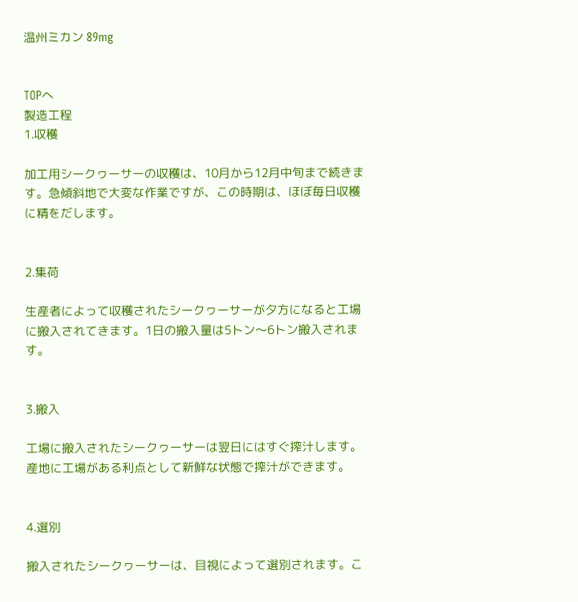温州ミカン 89mg


TOPへ
製造工程
1.収穫

加工用シークヮーサーの収穫は、10月から12月中旬まで続きます。急傾斜地で大変な作業ですが、この時期は、ほぼ毎日収穫に精をだします。


2.集荷

生産者によって収穫されたシークヮーサーが夕方になると工場に搬入されてきます。1日の搬入量は5トン〜6トン搬入されます。


3.搬入

工場に搬入されたシークヮーサーは翌日にはすぐ搾汁します。産地に工場がある利点として新鮮な状態で搾汁ができます。


4.選別

搬入されたシークヮーサーは、目視によって選別されます。こ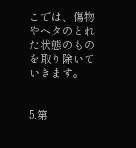こでは、傷物やヘタのとれた状態のものを取り除いていきます。


5.第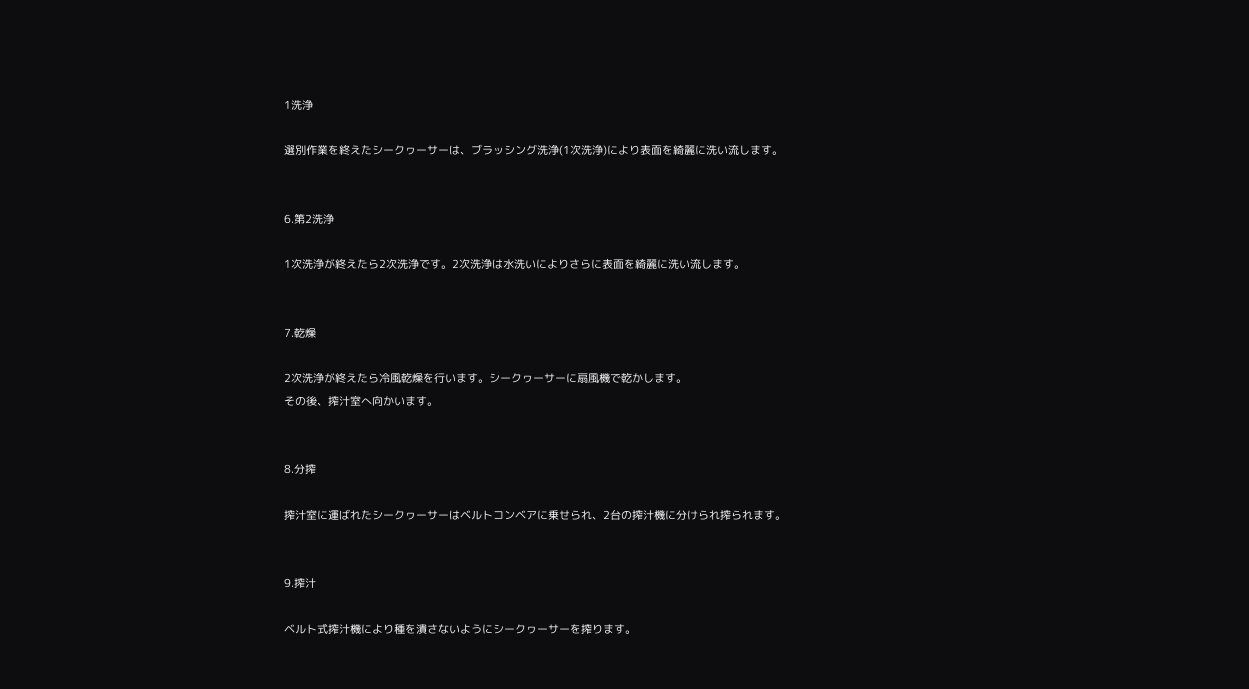1洗浄

選別作業を終えたシークヮーサーは、ブラッシング洗浄(1次洗浄)により表面を綺麗に洗い流します。


6.第2洗浄

1次洗浄が終えたら2次洗浄です。2次洗浄は水洗いによりさらに表面を綺麗に洗い流します。


7.乾燥

2次洗浄が終えたら冷風乾燥を行います。シークヮーサーに扇風機で乾かします。
その後、搾汁室へ向かいます。


8.分搾

搾汁室に運ばれたシークヮーサーはベルトコンベアに乗せられ、2台の搾汁機に分けられ搾られます。


9.搾汁

ベルト式搾汁機により種を潰さないようにシークヮーサーを搾ります。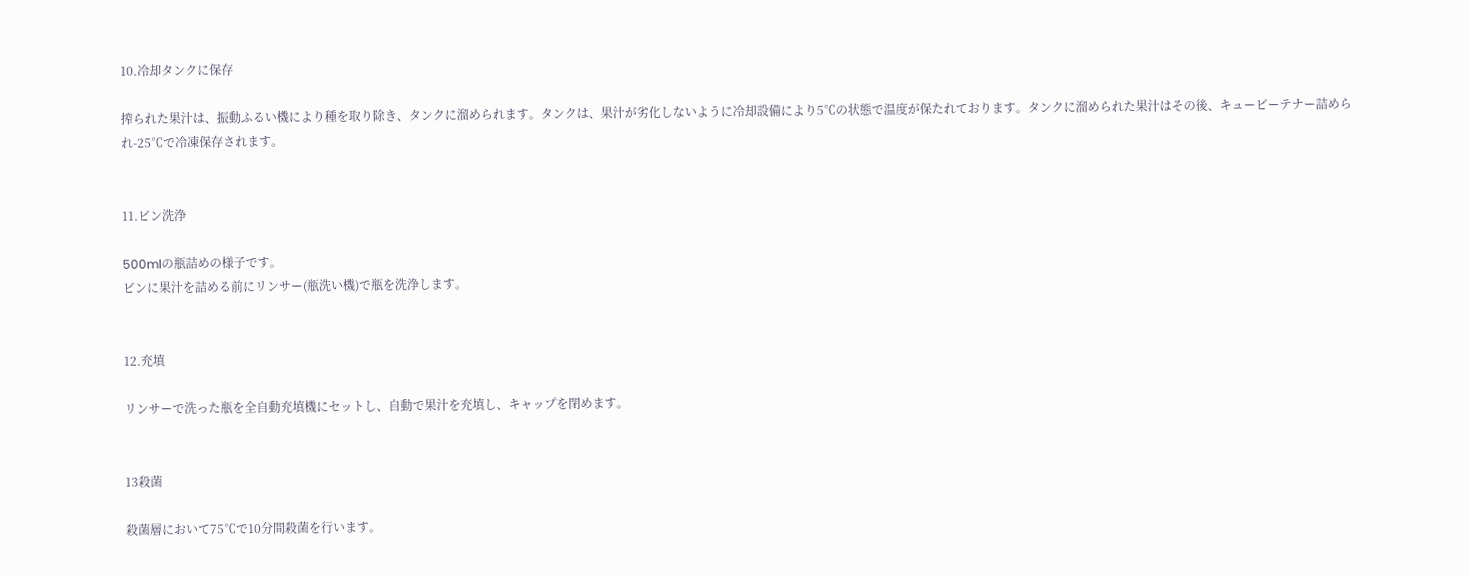10.冷却タンクに保存

搾られた果汁は、振動ふるい機により種を取り除き、タンクに溜められます。タンクは、果汁が劣化しないように冷却設備により5℃の状態で温度が保たれております。タンクに溜められた果汁はその後、キューピーテナー詰められ-25℃で冷凍保存されます。


11.ビン洗浄

500mlの瓶詰めの様子です。
ビンに果汁を詰める前にリンサー(瓶洗い機)で瓶を洗浄します。


12.充填

リンサーで洗った瓶を全自動充填機にセットし、自動で果汁を充填し、キャップを閉めます。


13殺菌

殺菌層において75℃で10分間殺菌を行います。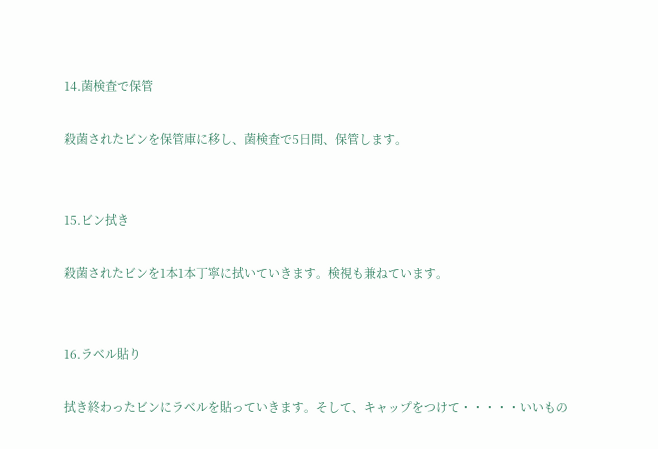14.菌検査で保管

殺菌されたビンを保管庫に移し、菌検査で5日間、保管します。


15.ビン拭き

殺菌されたビンを1本1本丁寧に拭いていきます。検視も兼ねています。


16.ラベル貼り

拭き終わったビンにラベルを貼っていきます。そして、キャップをつけて・・・・・いいもの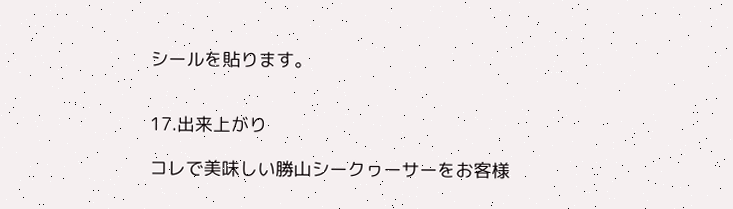シールを貼ります。


17.出来上がり

コレで美味しい勝山シークヮーサーをお客様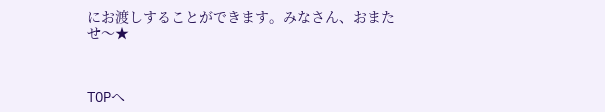にお渡しすることができます。みなさん、おまたせ〜★



TOPへ